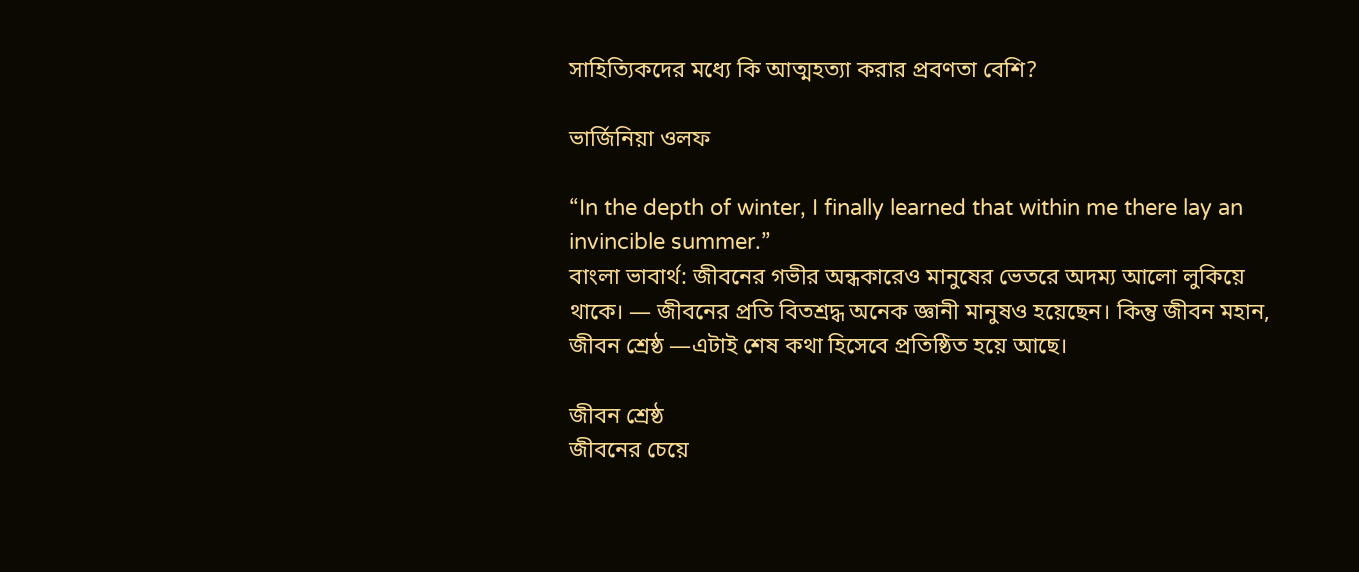সাহিত্যিকদের মধ্যে কি আত্মহত্যা করার প্রবণতা বেশি?

ভার্জিনিয়া ওলফ

“In the depth of winter, I finally learned that within me there lay an invincible summer.”
বাংলা ভাবার্থ: জীবনের গভীর অন্ধকারেও মানুষের ভেতরে অদম্য আলো লুকিয়ে থাকে। — জীবনের প্রতি বিতশ্রদ্ধ অনেক জ্ঞানী মানুষও হয়েছেন। কিন্তু জীবন মহান, জীবন শ্রেষ্ঠ —এটাই শেষ কথা হিসেবে প্রতিষ্ঠিত হয়ে আছে।

জীবন শ্রেষ্ঠ
জীবনের চেয়ে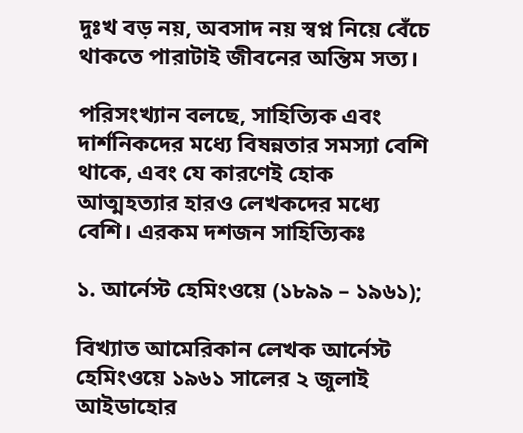দুঃখ বড় নয়, অবসাদ নয় স্বপ্ন নিয়ে বেঁচে থাকতে পারাটাই জীবনের অন্তিম সত্য।

পরিসংখ্যান বলছে, সাহিত্যিক এবং দার্শনিকদের মধ্যে বিষন্নতার সমস্যা বেশি থাকে, এবং যে কারণেই হোক আত্মহত্যার হারও লেখকদের মধ্যে বেশি। এরকম দশজন সাহিত্যিকঃ

১. আর্নেস্ট হেমিংওয়ে (১৮৯৯ – ১৯৬১);

বিখ্যাত আমেরিকান লেখক আর্নেস্ট হেমিংওয়ে ১৯৬১ সালের ২ জুলাই আইডাহোর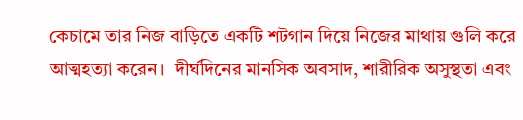কেচামে তার নিজ বাড়িতে একটি শটগান দিয়ে নিজের মাথায় গুলি করে আত্মহত্যা করেন।  দীর্ঘদিনের মানসিক অবসাদ, শারীরিক অসুস্থতা এবং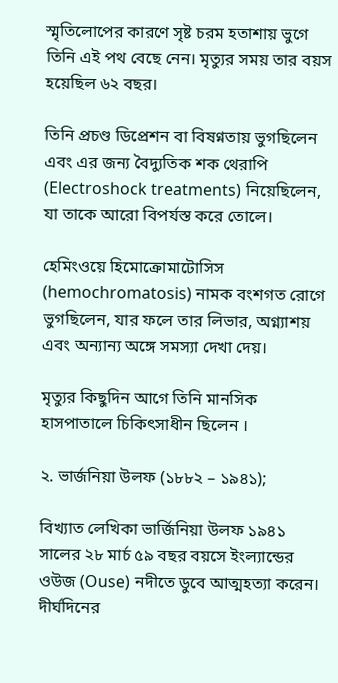স্মৃতিলোপের কারণে সৃষ্ট চরম হতাশায় ভুগে তিনি এই পথ বেছে নেন। মৃত্যুর সময় তার বয়স হয়েছিল ৬২ বছর।

তিনি প্রচণ্ড ডিপ্রেশন বা বিষণ্নতায় ভুগছিলেন এবং এর জন্য বৈদ্যুতিক শক থেরাপি (Electroshock treatments) নিয়েছিলেন, যা তাকে আরো বিপর্যস্ত করে তোলে।

হেমিংওয়ে হিমোক্রোমাটোসিস (hemochromatosis) নামক বংশগত রোগে ভুগছিলেন, যার ফলে তার লিভার, অগ্ন্যাশয় এবং অন্যান্য অঙ্গে সমস্যা দেখা দেয়।

মৃত্যুর কিছুদিন আগে তিনি মানসিক হাসপাতালে চিকিৎসাধীন ছিলেন ।

২. ভার্জনিয়া উলফ (১৮৮২ – ১৯৪১);

বিখ্যাত লেখিকা ভার্জিনিয়া উলফ ১৯৪১ সালের ২৮ মার্চ ৫৯ বছর বয়সে ইংল্যান্ডের ওউজ (Ouse) নদীতে ডুবে আত্মহত্যা করেন। দীর্ঘদিনের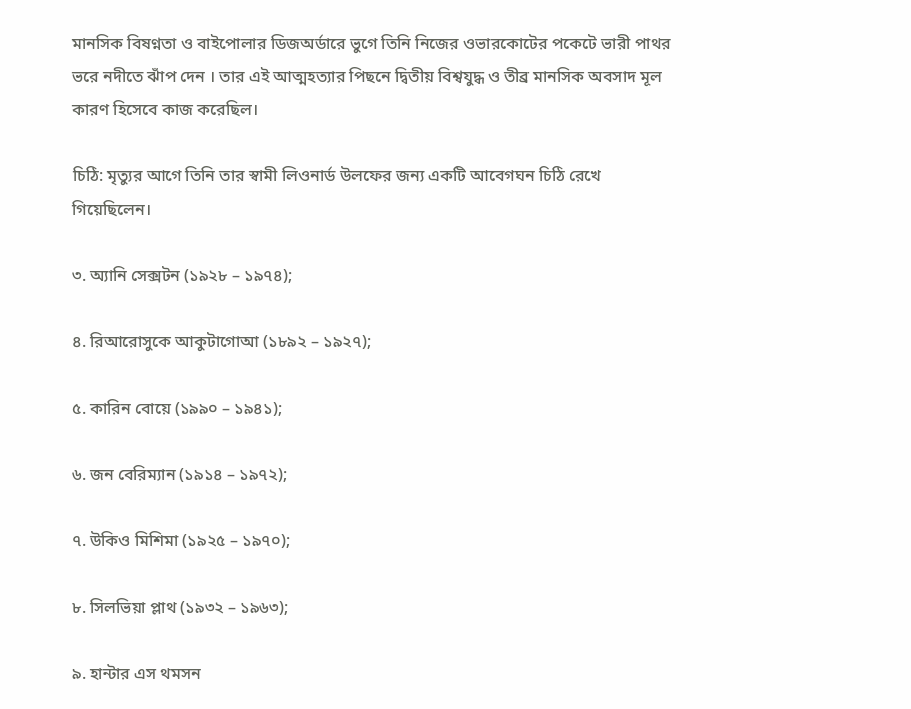মানসিক বিষণ্নতা ও বাইপোলার ডিজঅর্ডারে ভুগে তিনি নিজের ওভারকোটের পকেটে ভারী পাথর ভরে নদীতে ঝাঁপ দেন । তার এই আত্মহত্যার পিছনে দ্বিতীয় বিশ্বযুদ্ধ ও তীব্র মানসিক অবসাদ মূল কারণ হিসেবে কাজ করেছিল।

চিঠি: মৃত্যুর আগে তিনি তার স্বামী লিওনার্ড উলফের জন্য একটি আবেগঘন চিঠি রেখে গিয়েছিলেন।

৩. অ্যানি সেক্সটন (১৯২৮ – ১৯৭৪);

৪. রিআরোসুকে আকুটাগোআ (১৮৯২ – ১৯২৭);

৫. কারিন বোয়ে (১৯৯০ – ১৯৪১);

৬. জন বেরিম্যান (১৯১৪ – ১৯৭২);

৭. উকিও মিশিমা (১৯২৫ – ১৯৭০);

৮. সিলভিয়া প্লাথ (১৯৩২ – ১৯৬৩);

৯. হান্টার এস থমসন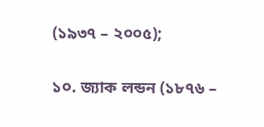(১৯৩৭ – ২০০৫);

১০. জ্যাক লন্ডন (১৮৭৬ –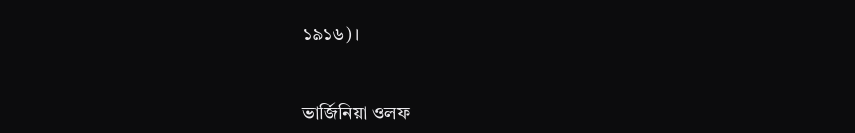১৯১৬)।


ভার্জিনিয়া ওলফ